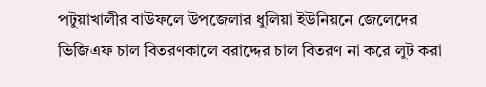পটুয়াখালীর বাউফলে উপজেলার ধুলিয়া ইউনিয়নে জেলেদের ভিজিএফ চাল বিতরণকালে বরাদ্দের চাল বিতরণ না করে লুট করা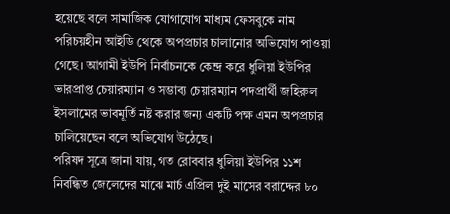হয়েছে বলে সামাজিক যোগাযোগ মাধ্যম ফেসবুকে নাম পরিচয়হীন আইডি থেকে অপপ্রচার চালানোর অভিযোগ পাওয়া গেছে। আগামী ইউপি নির্বাচনকে কেন্দ্র করে ধুলিয়া ইউপির ভারপ্রাপ্ত চেয়ারম্যান ও সম্ভাব্য চেয়ারম্যান পদপ্রার্থী জহিরুল ইসলামের ভাবমূর্তি নষ্ট করার জন্য একটি পক্ষ এমন অপপ্রচার চালিয়েছেন বলে অভিযোগ উঠেছে।
পরিষদ সূত্রে জানা যায়, গত রোববার ধুলিয়া ইউপির ১১শ নিবন্ধিত জেলেদের মাঝে মার্চ এপ্রিল দুই মাসের বরাদ্দের ৮০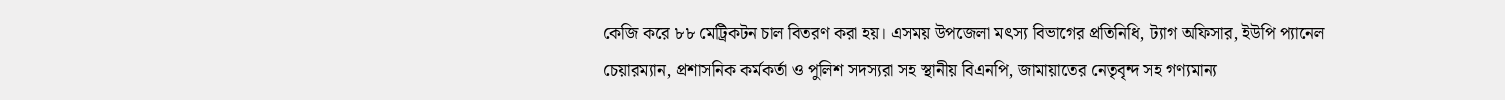কেজি করে ৮৮ মেট্রিকটন চাল বিতরণ করা হয়। এসময় উপজেলা মৎস্য বিভাগের প্রতিনিধি, ট্যাগ অফিসার, ইউপি প্যানেল চেয়ারম্যান, প্রশাসনিক কর্মকর্তা ও পুলিশ সদস্যরা সহ স্থানীয় বিএনপি, জামায়াতের নেতৃবৃন্দ সহ গণ্যমান্য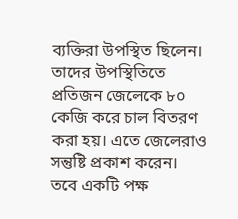ব্যক্তিরা উপস্থিত ছিলেন। তাদের উপস্থিতিতে প্রতিজন জেলেকে ৮০ কেজি করে চাল বিতরণ করা হয়। এতে জেলেরাও সন্তুষ্টি প্রকাশ করেন।
তবে একটি পক্ষ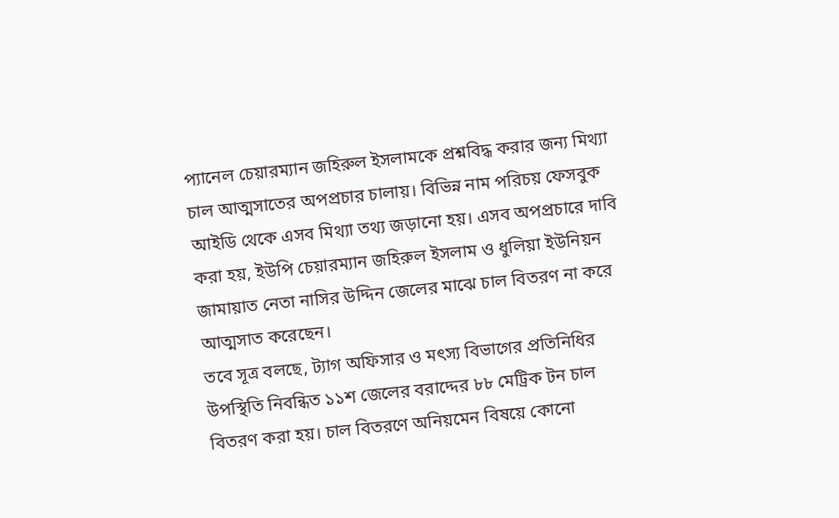প্যানেল চেয়ারম্যান জহিরুল ইসলামকে প্রশ্নবিদ্ধ করার জন্য মিথ্যা চাল আত্মসাতের অপপ্রচার চালায়। বিভিন্ন নাম পরিচয় ফেসবুক আইডি থেকে এসব মিথ্যা তথ্য জড়ানো হয়। এসব অপপ্রচারে দাবি করা হয়, ইউপি চেয়ারম্যান জহিরুল ইসলাম ও ধুলিয়া ইউনিয়ন জামায়াত নেতা নাসির উদ্দিন জেলের মাঝে চাল বিতরণ না করে আত্মসাত করেছেন।
তবে সূত্র বলছে, ট্যাগ অফিসার ও মৎস্য বিভাগের প্রতিনিধির উপস্থিতি নিবন্ধিত ১১শ জেলের বরাদ্দের ৮৮ মেট্রিক টন চাল বিতরণ করা হয়। চাল বিতরণে অনিয়মেন বিষয়ে কোনো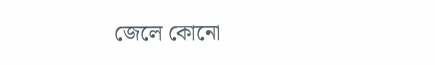জেলে কোনো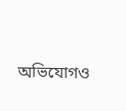অভিযোগও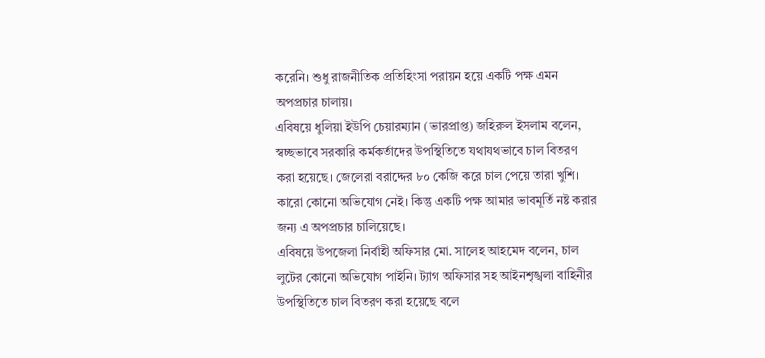করেনি। শুধু রাজনীতিক প্রতিহিংসা পরায়ন হয়ে একটি পক্ষ এমন অপপ্রচার চালায়।
এবিষয়ে ধুলিয়া ইউপি চেয়ারম্যান (ভারপ্রাপ্ত) জহিরুল ইসলাম বলেন, স্বচ্ছভাবে সরকারি কর্মকর্তাদের উপস্থিতিতে যথাযথভাবে চাল বিতরণ করা হয়েছে। জেলেরা বরাদ্দের ৮০ কেজি করে চাল পেয়ে তারা খুশি। কারো কোনো অভিযোগ নেই। কিন্তু একটি পক্ষ আমার ভাবমূর্তি নষ্ট করার জন্য এ অপপ্রচার চালিয়েছে।
এবিষয়ে উপজেলা নির্বাহী অফিসার মো. সালেহ আহমেদ বলেন, চাল লুটের কোনো অভিযোগ পাইনি। ট্যাগ অফিসার সহ আইনশৃঙ্খলা বাহিনীর উপস্থিতিতে চাল বিতরণ করা হয়েছে বলে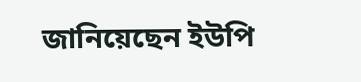জানিয়েছেন ইউপি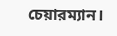চেয়ারম্যান।